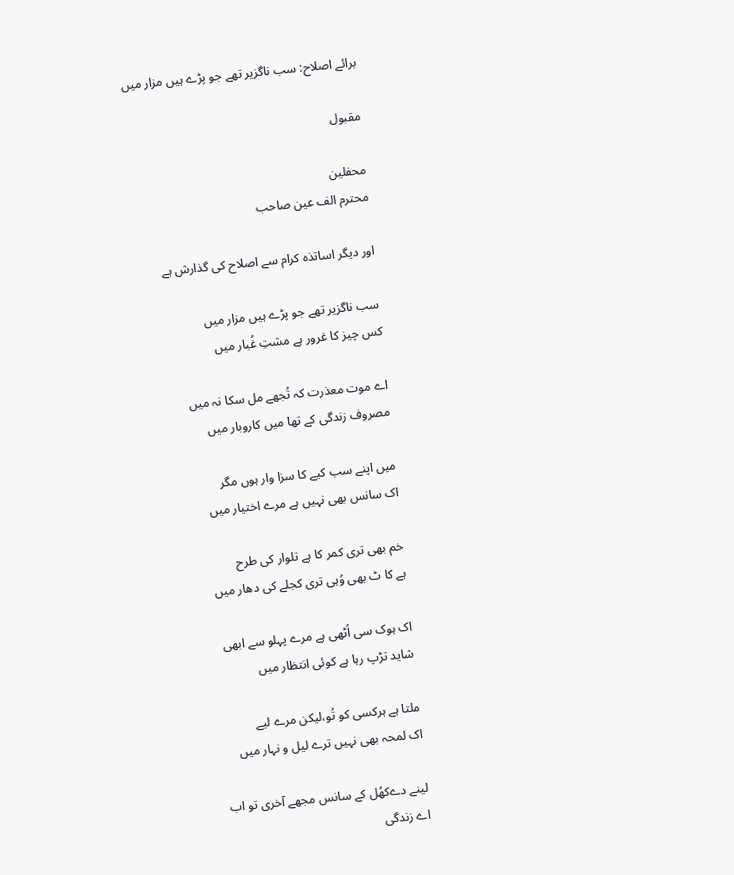برائے اصلاح: سب ناگزیر تھے جو پڑے ہیں مزار میں

مقبول

محفلین
محترم الف عین صاحب

اور دیگر اساتذہ کرام سے اصلاح کی گذارش ہے

سب ناگزیر تھے جو پڑے ہیں مزار میں
کس چیز کا غرور ہے مشتِ غُبار میں

اے موت معذرت کہ تُجھے مل سکا نہ میں
مصروف زندگی کے تھا میں کاروبار میں

میں اپنے سب کیے کا سزا وار ہوں مگر
اک سانس بھی نہیں ہے مرے اختیار میں

خم بھی تری کمر کا ہے تلوار کی طرح
ہے کا ٹ بھی وُہی تری کجلے کی دھار میں

اک ہوک سی اُٹھی ہے مرے پہلو سے ابھی
شاید تڑپ رہا ہے کوئی انتظار میں

ملتا ہے ہرکسی کو تُو،لیکن مرے لیے
اک لمحہ بھی نہیں ترے لیل و نہار میں

لینے دےکھُل کے سانس مجھے آخری تو اب
اے زندگی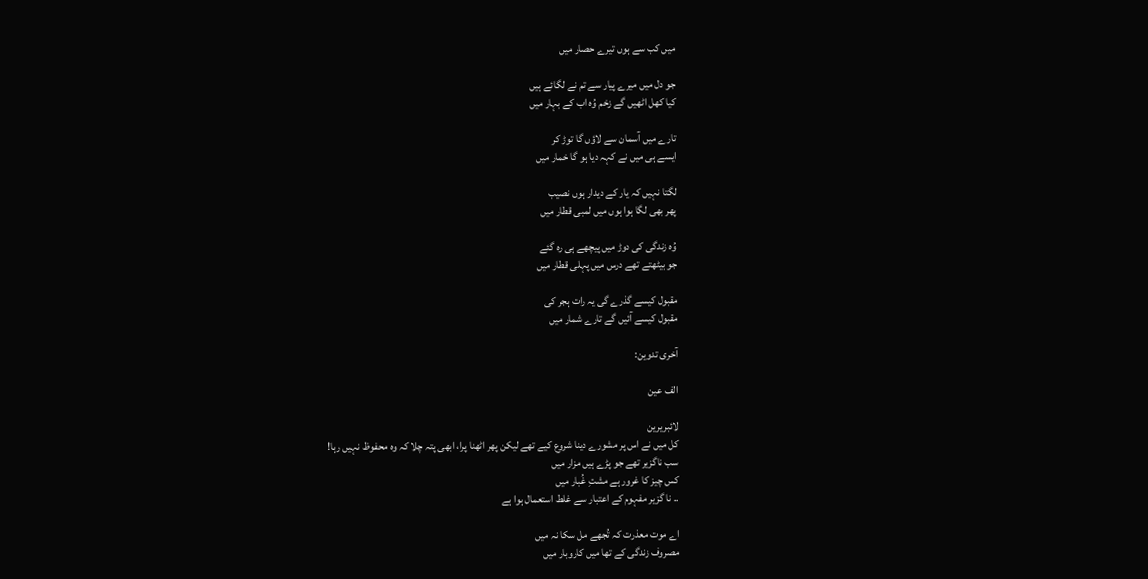میں کب سے ہوں تیرے حصار میں

جو دل میں میرے پیار سے تم نے لگائے ہیں
کیا کھل اٹھیں گے زخم وُہ اب کے بہار میں

تارے میں آسمان سے لاؤں گا توڑ کر
ایسے ہی میں نے کہہ دیا ہو گا خمار میں

لگتا نہیں کہ یار کے دیدار ہوں نصیب
پھر بھی لگا ہوا ہوں میں لمبی قطار میں

وُہ زندگی کی دوڑ میں پیچھے ہی رہ گئے
جو بیٹھتے تھے درس میں پہلی قطار میں

مقبول کیسے گذرے گی یہ رات ہجر کی
مقبول کیسے آئیں گے تارے شمار میں

آخری تدوین:

الف عین

لائبریرین
کل میں نے اس پر مشورے دینا شروع کیے تھے لیکن پھر اٹھنا پرا، ابھی پتہ چلا کہ وہ محفوظ نہیں رہا!
سب ناگزیر تھے جو پڑے ہیں مزار میں
کس چیز کا غرور ہے مشتِ غُبار میں
.. نا گزیر مفہوم کے اعتبار سے غلط استعمال ہوا ہے

اے موت معذرت کہ تُجھے مل سکا نہ میں
مصروف زندگی کے تھا میں کاروبار میں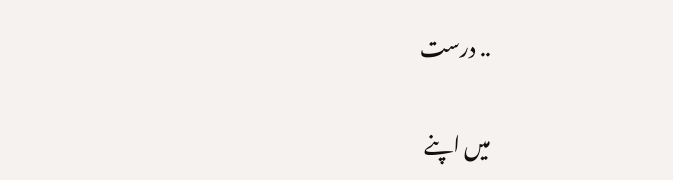.. درست

میں اپنے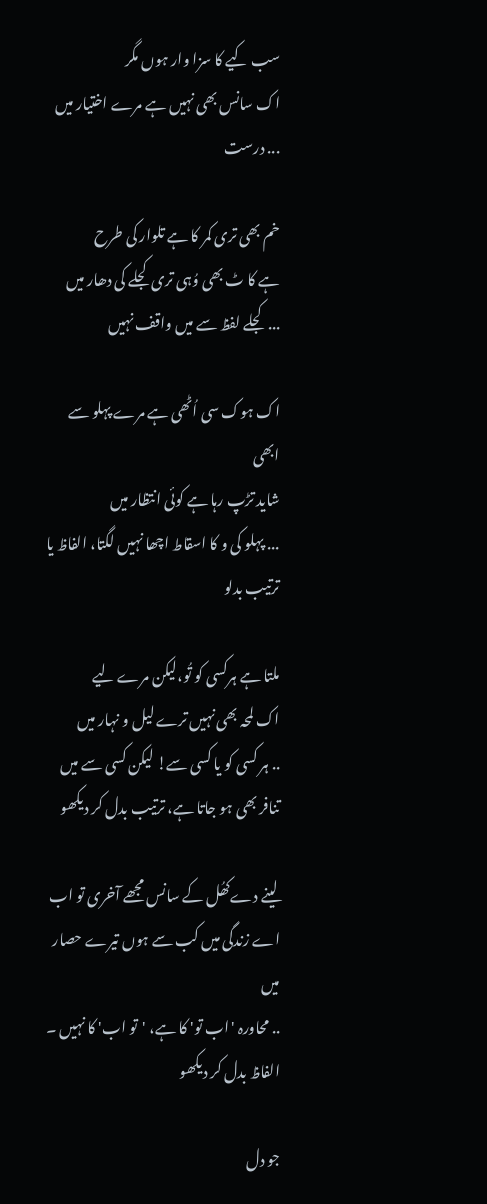سب کیے کا سزا وار ہوں مگر
اک سانس بھی نہیں ہے مرے اختیار میں
... درست

خم بھی تری کمر کا ہے تلوار کی طرح
ہے کا ٹ بھی وُہی تری کجلے کی دھار میں
... کجلے لفظ سے میں واقف نہیں

اک ہوک سی اُٹھی ہے مرے پہلو سے ابھی
شاید تڑپ رہا ہے کوئی انتظار میں
... پہلو کی و کا اسقاط اچھا نہیں لگتا، الفاظ یا ترتیب بدلو

ملتا ہے ہرکسی کو تُو،لیکن مرے لیے
اک لمحہ بھی نہیں ترے لیل و نہار میں
.. ہر کسی کو یا کسی سے! لیکن کسی سے میں تنافر بھی ہو جاتا ہے، ترتیب بدل کر دیکھو

لینے دےکھُل کے سانس مجھے آخری تو اب
اے زندگی میں کب سے ہوں تیرے حصار میں
.. محاورہ 'اب تو' کا ہے، 'تو اب' کا نہیں ۔ الفاظ بدل کر دیکھو

جو دل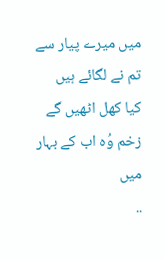میں میرے پیار سے تم نے لگائے ہیں
کیا کھل اٹھیں گے زخم وُہ اب کے بہار میں
..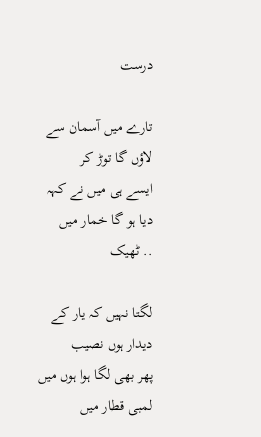درست

تارے میں آسمان سے لاؤں گا توڑ کر
ایسے ہی میں نے کہہ دیا ہو گا خمار میں
.. ٹھیک

لگتا نہیں کہ یار کے دیدار ہوں نصیب
پھر بھی لگا ہوا ہوں میں لمبی قطار میں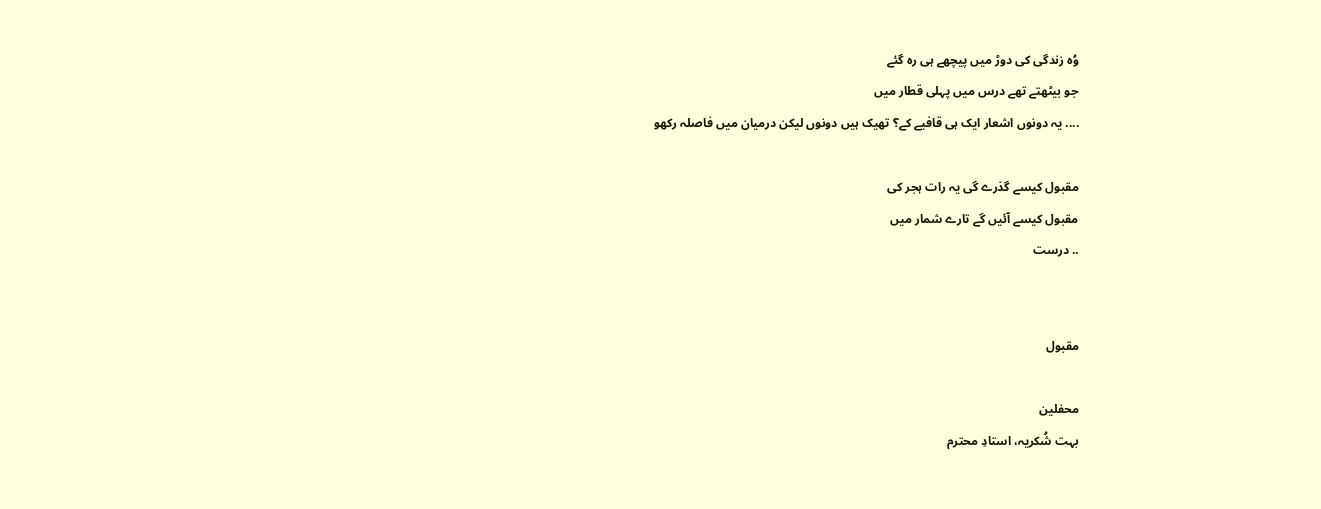وُہ زندگی کی دوڑ میں پیچھے ہی رہ گئے
جو بیٹھتے تھے درس میں پہلی قطار میں
.... یہ دونوں اشعار ایک ہی قافیے کے؟ تھیک ہیں دونوں لیکن درمیان میں فاصلہ رکھو

مقبول کیسے گذرے گی یہ رات ہجر کی
مقبول کیسے آئیں گے تارے شمار میں
.. درست


مقبول

محفلین
بہت شُکریہ، استادِ محترم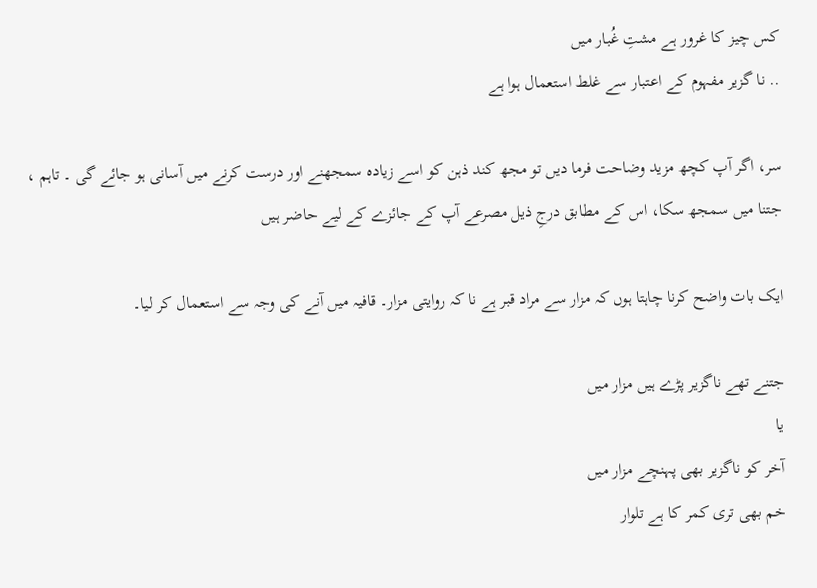کس چیز کا غرور ہے مشتِ غُبار میں
.. نا گزیر مفہوم کے اعتبار سے غلط استعمال ہوا ہے

سر، اگر آپ کچھ مزید وضاحت فرما دیں تو مجھ کند ذہن کو اسے زیادہ سمجھنے اور درست کرنے میں آسانی ہو جائے گی ۔ تاہم ، جتنا میں سمجھ سکا، اس کے مطابق درجِ ذیل مصرعے آپ کے جائزے کے لیے حاضر ہیں

ایک بات واضح کرنا چاہتا ہوں کہ مزار سے مراد قبر ہے نا کہ روایتی مزار۔ قافیہ میں آنے کی وجہ سے استعمال کر لیا۔

جتنے تھے ناگزیر پڑے ہیں مزار میں
یا
آخر کو ناگزیر بھی پہنچے مزار میں
خم بھی تری کمر کا ہے تلوار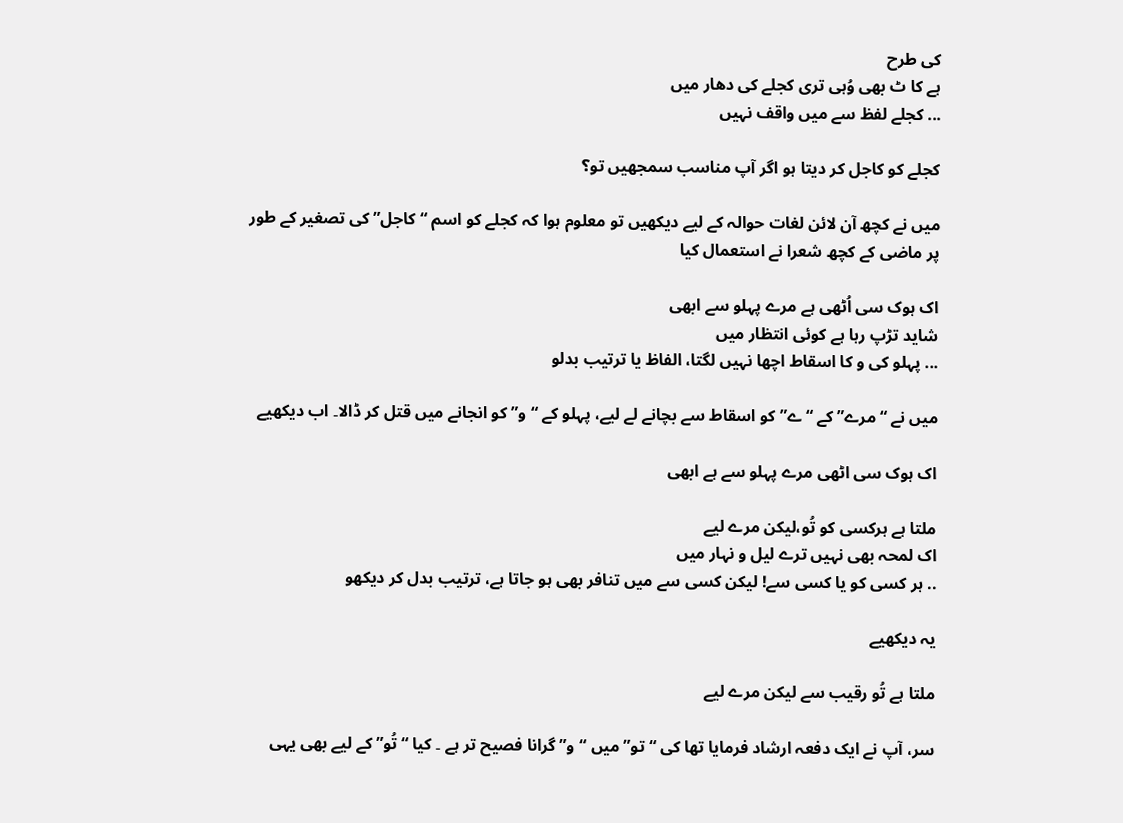کی طرح
ہے کا ٹ بھی وُہی تری کجلے کی دھار میں
... کجلے لفظ سے میں واقف نہیں

کجلے کو کاجل کر دیتا ہو اگر آپ مناسب سمجھیں تو؟

میں نے کچھ آن لائن لغات حوالہ کے لیے دیکھیں تو معلوم ہوا کہ کجلے کو اسم “کاجل” کی تصغیر کے طور پر ماضی کے کچھ شعرا نے استعمال کیا

اک ہوک سی اُٹھی ہے مرے پہلو سے ابھی
شاید تڑپ رہا ہے کوئی انتظار میں
... پہلو کی و کا اسقاط اچھا نہیں لگتا، الفاظ یا ترتیب بدلو

میں نے “مرے” کے “ے” کو اسقاط سے بچانے لے لیے، پہلو کے “و” کو انجانے میں قتل کر ڈالا۔ اب دیکھیے

اک ہوک سی اٹھی مرے پہلو سے ہے ابھی

ملتا ہے ہرکسی کو تُو،لیکن مرے لیے
اک لمحہ بھی نہیں ترے لیل و نہار میں
.. ہر کسی کو یا کسی سے! لیکن کسی سے میں تنافر بھی ہو جاتا ہے، ترتیب بدل کر دیکھو

یہ دیکھیے

ملتا ہے تُو رقیب سے لیکن مرے لیے

سر، آپ نے ایک دفعہ ارشاد فرمایا تھا کی “تو” میں “و” گرانا فصیح تر ہے ۔ کیا “تُو” کے لیے بھی یہی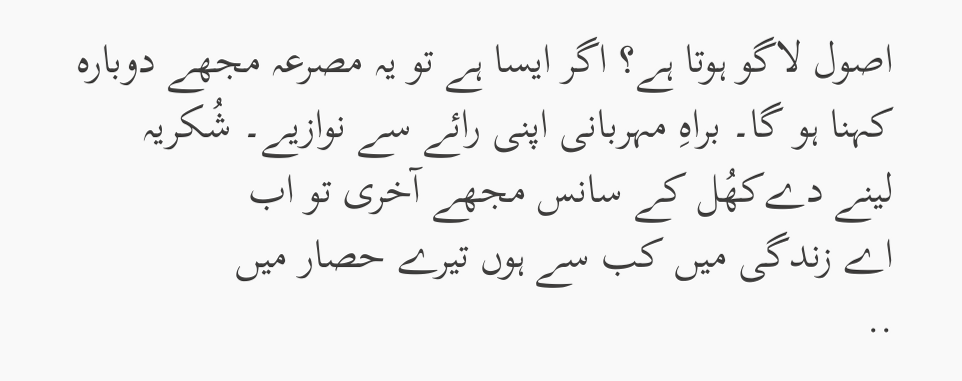اصول لاگو ہوتا ہے؟ اگر ایسا ہے تو یہ مصرعہ مجھے دوبارہ کہنا ہو گا۔ براہِ مہربانی اپنی رائے سے نوازیے۔ شُکریہ
لینے دےکھُل کے سانس مجھے آخری تو اب
اے زندگی میں کب سے ہوں تیرے حصار میں
..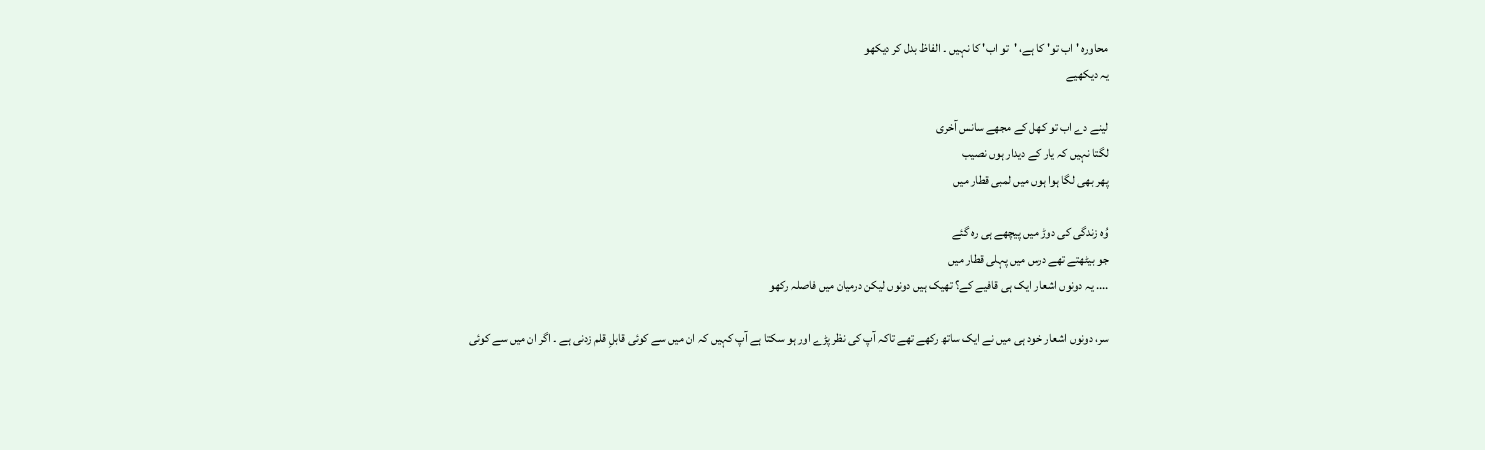محاورہ 'اب تو' کا ہے، 'تو اب' کا نہیں ۔ الفاظ بدل کر دیکھو
یہ دیکھیے

لینے دے اب تو کھل کے مجھے سانس آخری
لگتا نہیں کہ یار کے دیدار ہوں نصیب
پھر بھی لگا ہوا ہوں میں لمبی قطار میں

وُہ زندگی کی دوڑ میں پیچھے ہی رہ گئے
جو بیٹھتے تھے درس میں پہلی قطار میں
.... یہ دونوں اشعار ایک ہی قافیے کے؟ تھیک ہیں دونوں لیکن درمیان میں فاصلہ رکھو

سر، دونوں اشعار خود ہی میں نے ایک ساتھ رکھے تھے تاکہ آپ کی نظر پڑے اور ہو سکتا ہے آپ کہیں کہ ان میں سے کوئی قابلِ قلم زدنی ہے ۔ اگر ان میں سے کوئی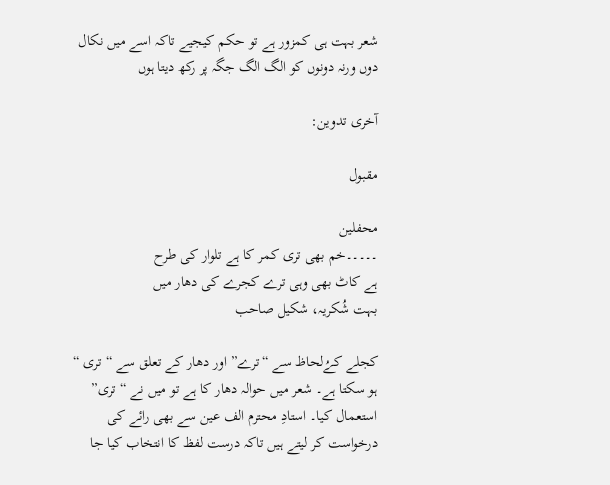شعر بہت ہی کمزور ہے تو حکم کیجیے تاکہ اسے میں نکال دوں ورنہ دونوں کو الگ الگ جگہ پر رکھ دیتا ہوں

آخری تدوین:

مقبول

محفلین
۔۔۔۔۔خم بھی تری کمر کا ہے تلوار کی طرح
ہے کاٹ بھی وہی ترے کجرے کی دھار میں
بہت شُکریہ، شکیل صاحب

کجلے کےُلحاظ سے “ترے” اور دھار کے تعلق سے “تری “ ہو سکتا ہے۔ شعر میں حوالہ دھار کا ہے تو میں نے “تری” استعمال کیا۔ استادِ محترم الف عین سے بھی رائے کی درخواست کر لیتے ہیں تاکہ درست لفظ کا انتخاب کیا جا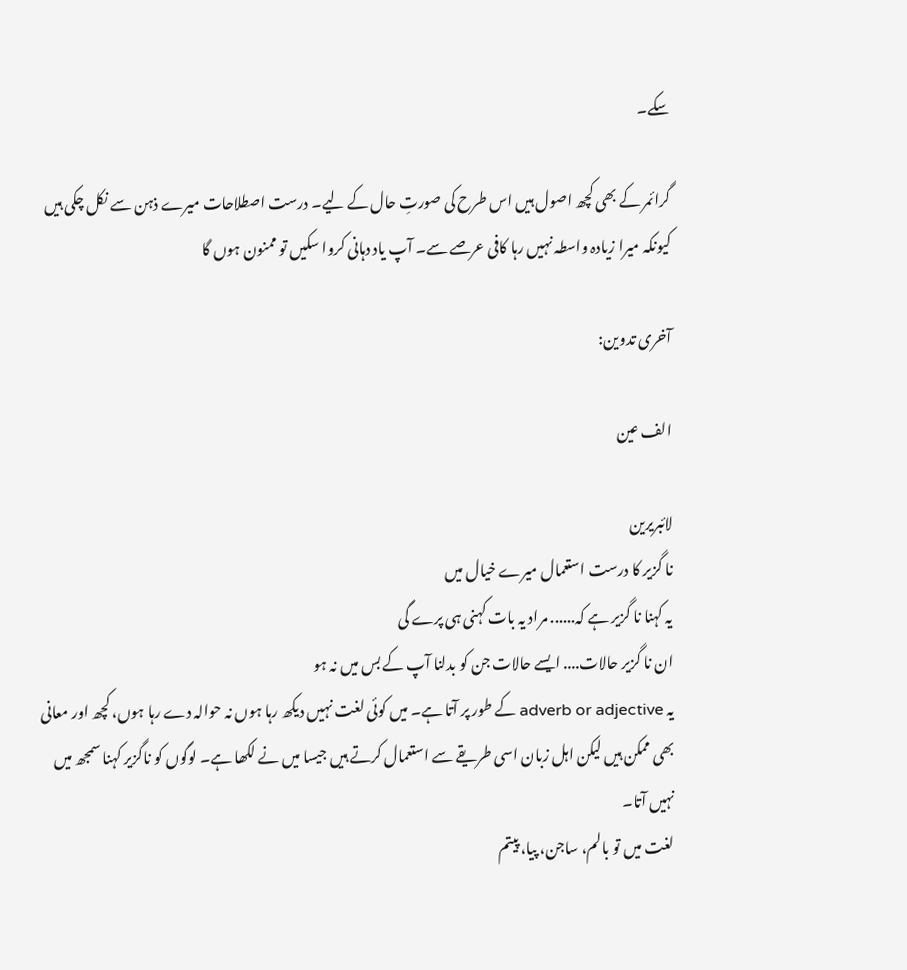سکے۔

گرائمر کے بھی کچھ اصول ہیں اس طرح کی صورتِ حال کے لیے۔ درست اصطلاحات میرے ذہن سے نکل چکی ہیں کیونکہ میرا زیادہ واسطہ نہیں رہا کافی عرصے سے۔ آپ یاد دہانی کروا سکیں تو ممنون ہوں گا

آخری تدوین:

الف عین

لائبریرین
نا گزیر کا درست استعمال میرے خیال میں
یہ کہنا نا گزیر ہے کہ...... مراد یہ بات کہنی ہی پرے گی
ان نا گزیر حالات.... ایسے حالات جن کو بدلنا آپ کے بس میں نہ ہو
یہ adverb or adjective کے طور پر آتا ہے۔ میں کوئی لغت نہیں دیکھ رہا ہوں نہ حوالہ دے رہا ہوں، کچھ اور معانی بھی ممکن ہیں لیکن اہل زبان اسی طریقے سے استعمال کرتے ہیں جیسا میں نے لکھا ہے۔ لوگوں کو ناگزیر کہنا سمجھ میں نہیں آتا۔
لغت میں تو بالم، ساجن، پیا، پیتم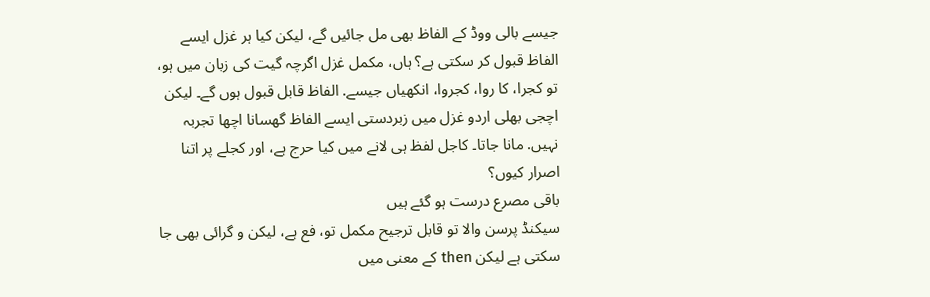جیسے بالی ووڈ کے الفاظ بھی مل جائیں گے، لیکن کیا ہر غزل ایسے الفاظ قبول کر سکتی ہے؟ ہاں، مکمل غزل اگرچہ گیت کی زبان میں ہو، تو کجرا، کا روا، کجروا، انکھیاں جیسے. الفاظ قابل قبول ہوں گے۔ لیکن اچجی بھلی اردو غزل میں زبردستی ایسے الفاظ گھسانا اچھا تجربہ نہیں. مانا جاتا۔ کاجل لفظ ہی لانے میں کیا حرج ہے، اور کجلے پر اتنا اصرار کیوں؟
باقی مصرع درست ہو گئے ہیں
سیکنڈ پرسن والا تو قابل ترجیح مکمل تو، فع ہے، لیکن و گرائی بھی جا سکتی ہے لیکن then کے معنی میں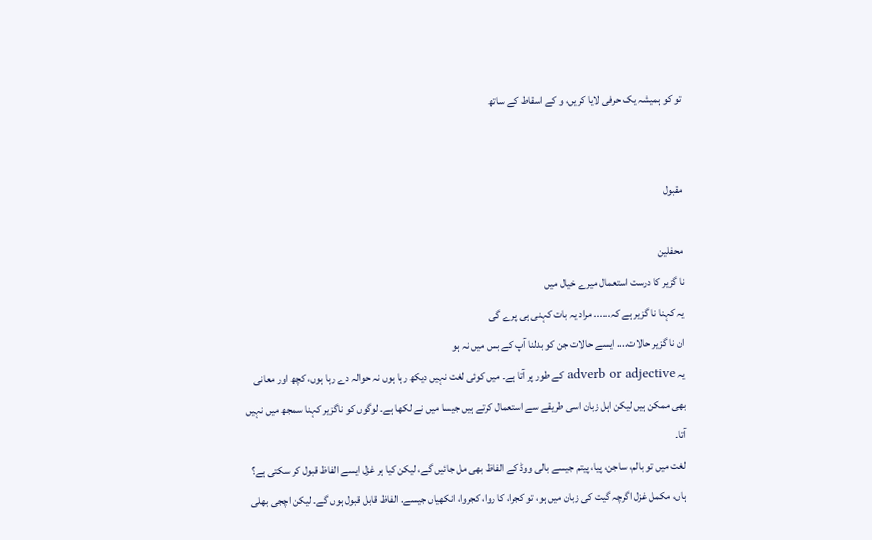تو کو ہمیشہ یک حرفی لایا کریں، و کے اسقاط کے ساتھ


مقبول

محفلین
نا گزیر کا درست استعمال میرے خیال میں
یہ کہنا نا گزیر ہے کہ...... مراد یہ بات کہنی ہی پرے گی
ان نا گزیر حالات.... ایسے حالات جن کو بدلنا آپ کے بس میں نہ ہو
یہ adverb or adjective کے طور پر آتا ہے۔ میں کوئی لغت نہیں دیکھ رہا ہوں نہ حوالہ دے رہا ہوں، کچھ اور معانی بھی ممکن ہیں لیکن اہل زبان اسی طریقے سے استعمال کرتے ہیں جیسا میں نے لکھا ہے۔ لوگوں کو ناگزیر کہنا سمجھ میں نہیں آتا۔
لغت میں تو بالم، ساجن، پیا، پیتم جیسے بالی ووڈ کے الفاظ بھی مل جائیں گے، لیکن کیا ہر غزل ایسے الفاظ قبول کر سکتی ہے؟ ہاں، مکمل غزل اگرچہ گیت کی زبان میں ہو، تو کجرا، کا روا، کجروا، انکھیاں جیسے. الفاظ قابل قبول ہوں گے۔ لیکن اچجی بھلی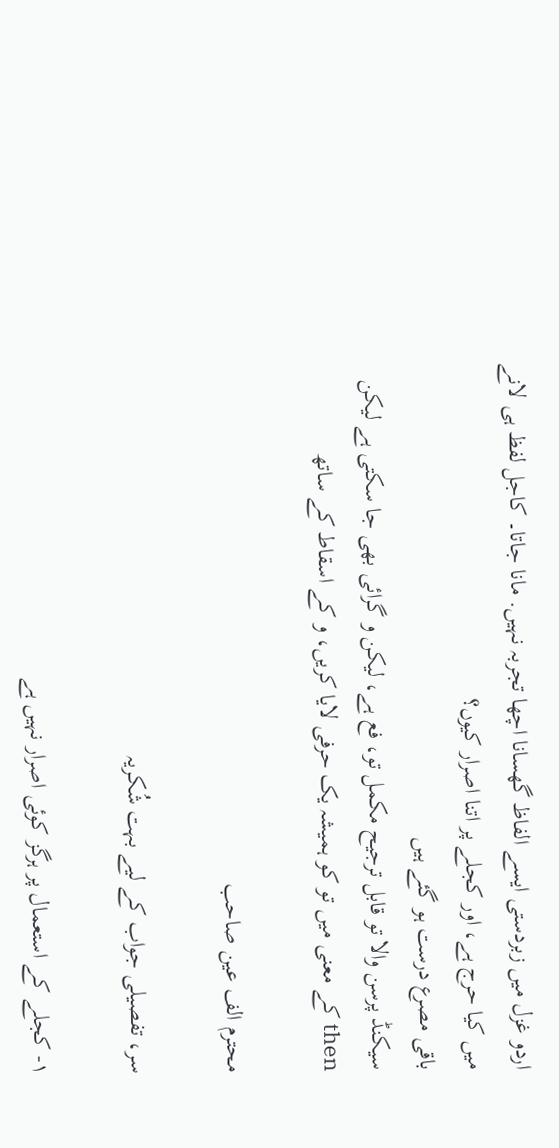اردو غزل میں زبردستی ایسے الفاظ گھسانا اچھا تجربہ نہیں. مانا جاتا۔ کاجل لفظ ہی لانے میں کیا حرج ہے، اور کجلے پر اتنا اصرار کیوں؟
باقی مصرع درست ہو گئے ہیں
سیکنڈ پرسن والا تو قابل ترجیح مکمل تو، فع ہے، لیکن و گرائی بھی جا سکتی ہے لیکن then کے معنی میں تو کو ہمیشہ یک حرفی لایا کریں، و کے اسقاط کے ساتھ

محترم الف عین صاحب

سر، تفصیلی جواب کے لیے بہت شُکریہ

۱- کجلے کے استعمال پر ہرگز کوئی اصرار نہیں ہے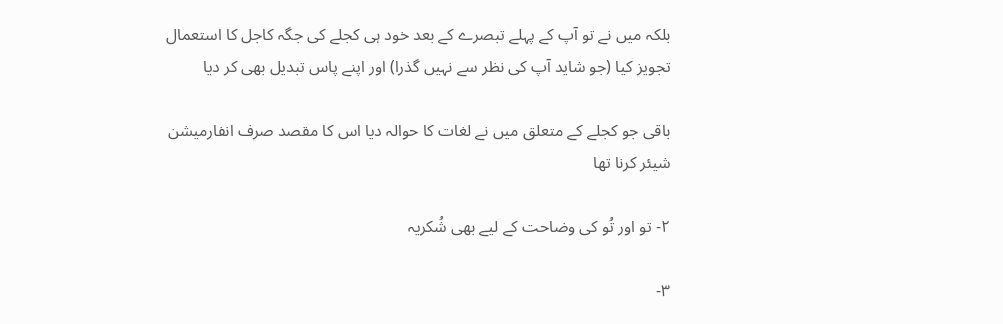بلکہ میں نے تو آپ کے پہلے تبصرے کے بعد خود ہی کجلے کی جگہ کاجل کا استعمال تجویز کیا (جو شاید آپ کی نظر سے نہیں گذرا) اور اپنے پاس تبدیل بھی کر دیا

باقی جو کجلے کے متعلق میں نے لغات کا حوالہ دیا اس کا مقصد صرف انفارمیشن شیئر کرنا تھا

۲- تو اور تُو کی وضاحت کے لیے بھی شُکریہ

۳-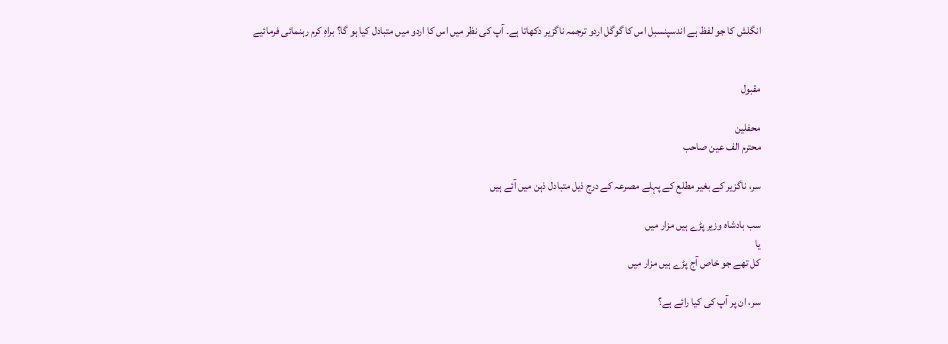انگلش کا جو لفظ ہے اندسپنسبل اس کا گوگل اردو ترجمہ ناگزیر دکھاتا ہے۔ آپ کی نظر میں اس کا اردو میں متبادل کیا ہو گا؟ براہِ کرم رہنمائی فرمائیے


مقبول

محفلین
محترم الف عین صاحب

سر، ناگزیر کے بغیر مطلع کے پہلے مصرعہ کے درج ذیل متبادل ذہن میں آئے ہیں

سب بادشاہ وزیر پڑے ہیں مزار میں
یا
کل تھے جو خاص آج پڑے ہیں مزار میں

سر، ان پر آپ کی کیا رائے ہے؟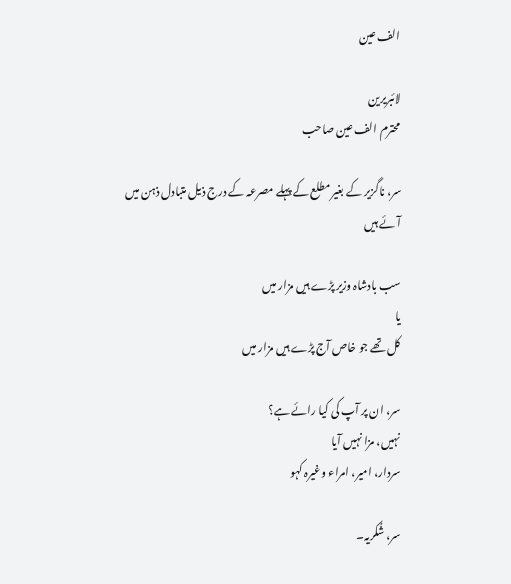الف عین

لائبریرین
محترم الف عین صاحب

سر، ناگزیر کے بغیر مطلع کے پہلے مصرعہ کے درج ذیل متبادل ذہن میں آئے ہیں

سب بادشاہ وزیر پڑے ہیں مزار میں
یا
کل تھے جو خاص آج پڑے ہیں مزار میں

سر، ان پر آپ کی کیا رائے ہے؟
نہیں، مزا نہیں آیا
سردار، امیر، امراء وغیرہ کہو

سر، شُکریہ۔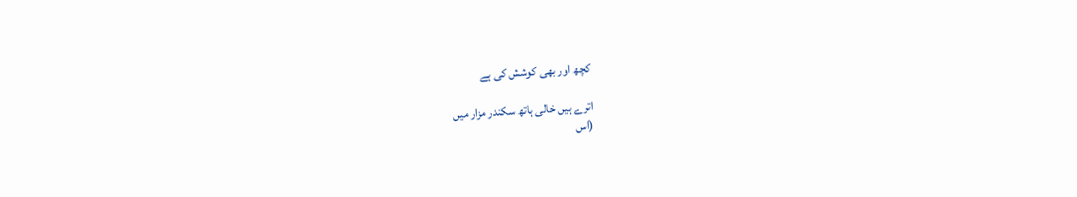کچھ اور بھی کوشش کی ہے

اترے ہیں خالی ہاتھ سکندر مزار میں
(اس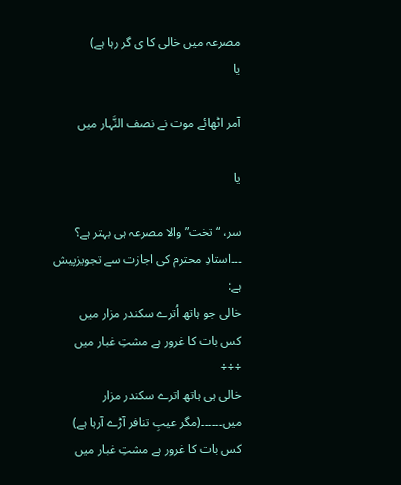مصرعہ میں خالی کا ی گر رہا ہے)
یا

آمر اٹھائے موت نے نصف النَّہار میں

یا

سر، “تخت” والا مصرعہ ہی بہتر ہے؟
۔۔۔استادِ محترم کی اجازت سے تجویزپیش ہے:
خالی جو ہاتھ اُترے سکندر مزار میں
کس بات کا غرور ہے مشتِ غبار میں
÷÷÷
خالی ہی ہاتھ اترے سکندر مزار میں۔۔۔۔۔۔(مگر عیبِ تنافر آڑے آرہا ہے)
کس بات کا غرور ہے مشتِ غبار میں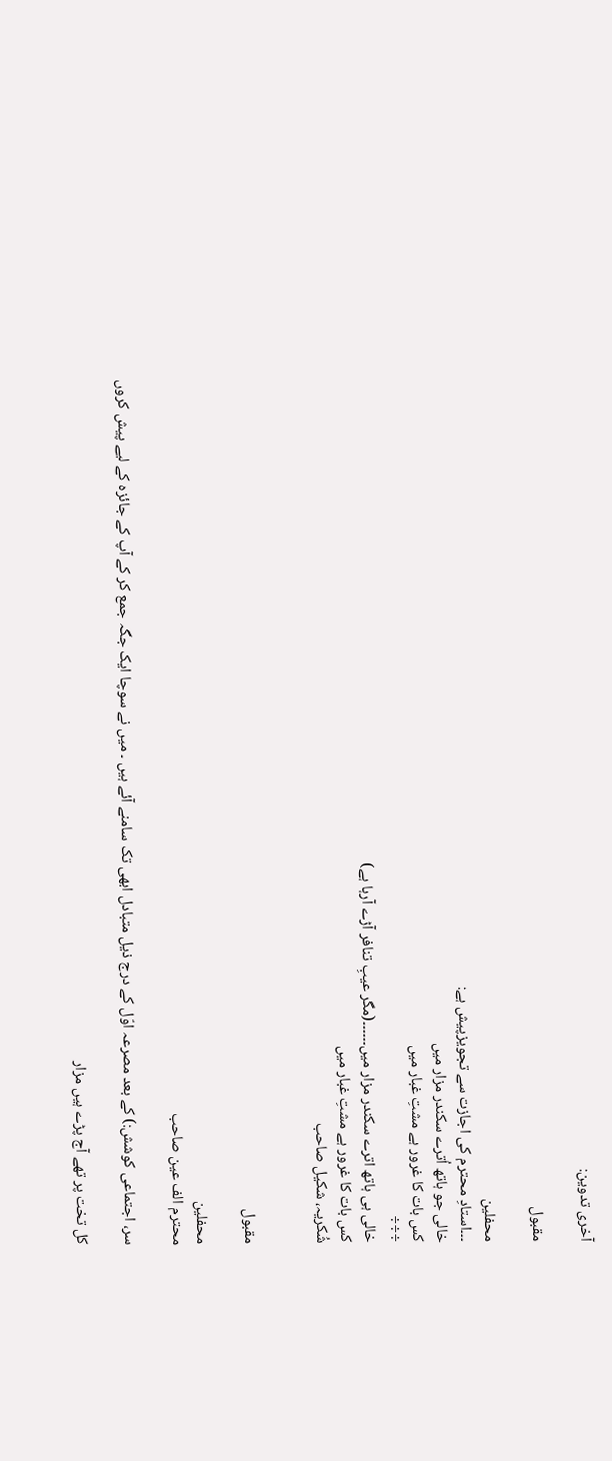آخری تدوین:

مقبول

محفلین
۔۔۔استادِ محترم کی اجازت سے تجویزپیش ہے:
خالی جو ہاتھ اُترے سکندر مزار میں
کس بات کا غرور ہے مشتِ غبار میں
÷÷÷
خالی ہی ہاتھ اترے سکندر مزار میں۔۔۔۔۔۔(مگر عیبِ تنافر آڑے آرہا ہے)
کس بات کا غرور ہے مشتِ غبار میں
شُکریہ، شکیل صاحب


مقبول

محفلین
محترم الف عین صاحب

سر، اجتماعی کوشش:) کے بعد مصرعہ اوّل کے درج ذیل متبادل ابھی تک سامنے آئے ہیں ۔ میں نے سوچا ایک جگہ جمع کر کے آپ کے جائزہ کے لیے پیش کروں

کل تخت پر تھے آج پڑے ہیں مزار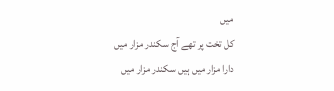میں
کل تخت پر تھے آج سکندر مزار میں
دارا مزار میں ہیں سکندر مزار میں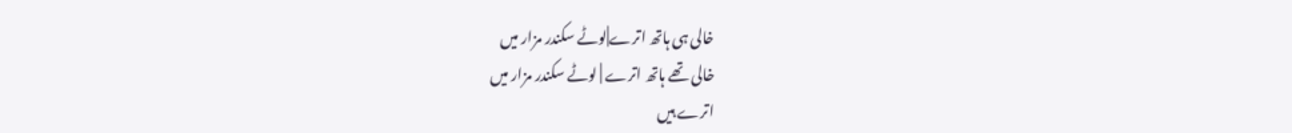خالی ہی ہاتھ اترے|لوٹے سکندر مزار میں
خالی تھے ہاتھ اترے | لوٹے سکندر مزار میں
اترے ہیں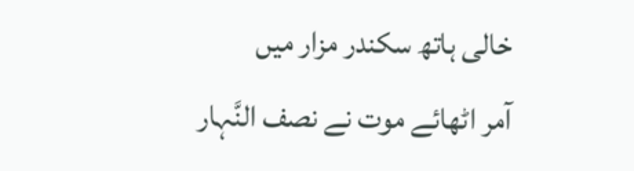خالی ہاتھ سکندر مزار میں
آمر اٹھائے موت نے نصف النَّہار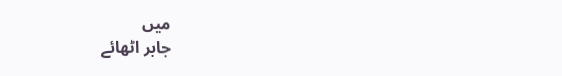میں
جابر اٹھائے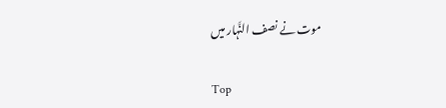موت نے نصف النَّہار میں

Top